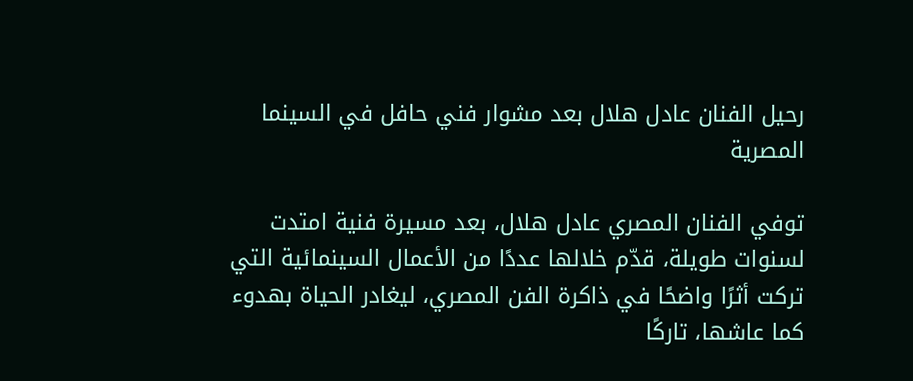رحيل الفنان عادل هلال بعد مشوار فني حافل في السينما المصرية

توفي الفنان المصري عادل هلال، بعد مسيرة فنية امتدت لسنوات طويلة، قدّم خلالها عددًا من الأعمال السينمائية التي تركت أثرًا واضحًا في ذاكرة الفن المصري، ليغادر الحياة بهدوء كما عاشها، تاركًا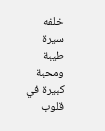خلفه سيرة طيبة ومحبة كبيرة في قلوب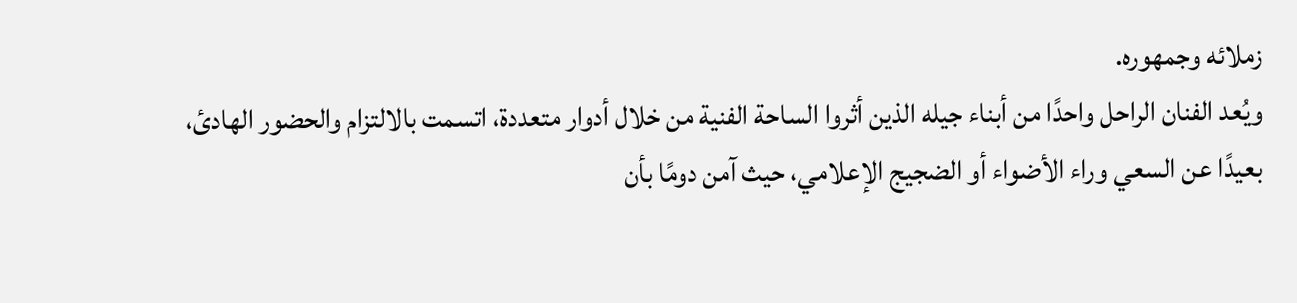زملائه وجمهوره.
ويُعد الفنان الراحل واحدًا من أبناء جيله الذين أثروا الساحة الفنية من خلال أدوار متعددة، اتسمت بالالتزام والحضور الهادئ، بعيدًا عن السعي وراء الأضواء أو الضجيج الإعلامي، حيث آمن دومًا بأن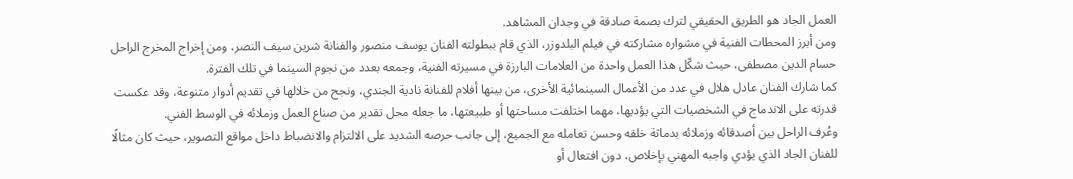العمل الجاد هو الطريق الحقيقي لترك بصمة صادقة في وجدان المشاهد.
ومن أبرز المحطات الفنية في مشواره مشاركته في فيلم البلدوزر، الذي قام ببطولته الفنان يوسف منصور والفنانة شرين سيف النصر، ومن إخراج المخرج الراحل حسام الدين مصطفى، حيث شكّل هذا العمل واحدة من العلامات البارزة في مسيرته الفنية، وجمعه بعدد من نجوم السينما في تلك الفترة.
كما شارك الفنان عادل هلال في عدد من الأعمال السينمائية الأخرى، من بينها أفلام للفنانة نادية الجندي، ونجح من خلالها في تقديم أدوار متنوعة، وقد عكست قدرته على الاندماج في الشخصيات التي يؤديها، مهما اختلفت مساحتها أو طبيعتها، ما جعله محل تقدير من صناع العمل وزملائه في الوسط الفني.
وعُرف الراحل بين أصدقائه وزملائه بدماثة خلقه وحسن تعامله مع الجميع، إلى جانب حرصه الشديد على الالتزام والانضباط داخل مواقع التصوير، حيث كان مثالًا للفنان الجاد الذي يؤدي واجبه المهني بإخلاص، دون افتعال أو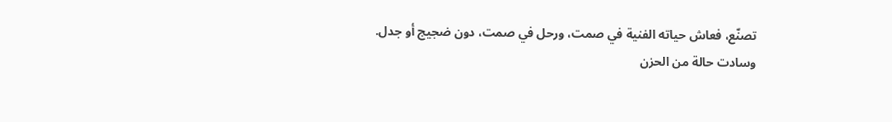تصنّع، فعاش حياته الفنية في صمت، ورحل في صمت، دون ضجيج أو جدل.
وسادت حالة من الحزن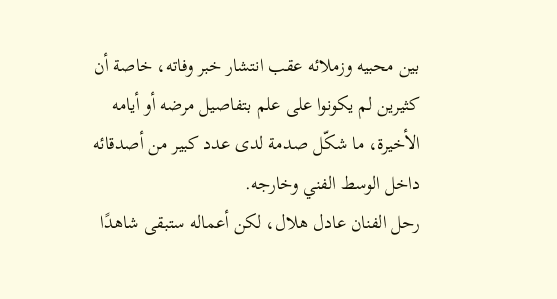بين محبيه وزملائه عقب انتشار خبر وفاته، خاصة أن كثيرين لم يكونوا على علم بتفاصيل مرضه أو أيامه الأخيرة، ما شكّل صدمة لدى عدد كبير من أصدقائه داخل الوسط الفني وخارجه.
رحل الفنان عادل هلال، لكن أعماله ستبقى شاهدًا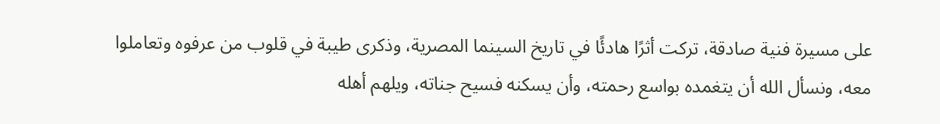على مسيرة فنية صادقة، تركت أثرًا هادئًا في تاريخ السينما المصرية، وذكرى طيبة في قلوب من عرفوه وتعاملوا معه، ونسأل الله أن يتغمده بواسع رحمته، وأن يسكنه فسيح جناته، ويلهم أهله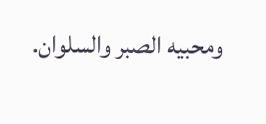ومحبيه الصبر والسلوان.